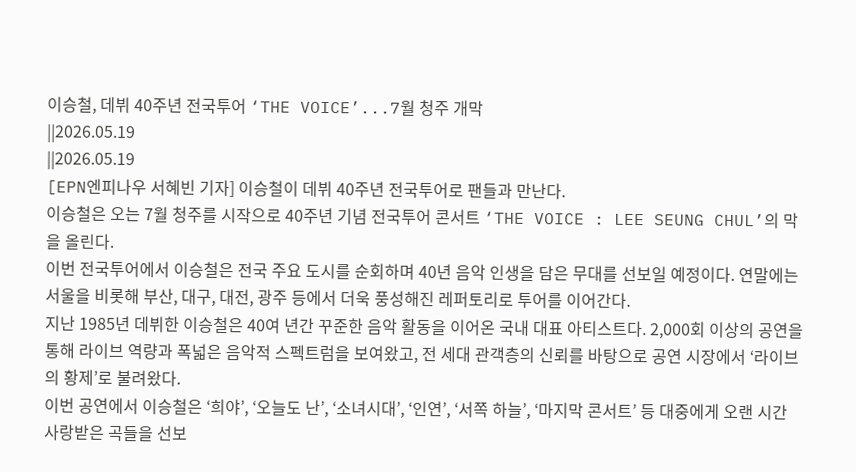이승철, 데뷔 40주년 전국투어 ‘THE VOICE’...7월 청주 개막
||2026.05.19
||2026.05.19
[EPN엔피나우 서혜빈 기자] 이승철이 데뷔 40주년 전국투어로 팬들과 만난다.
이승철은 오는 7월 청주를 시작으로 40주년 기념 전국투어 콘서트 ‘THE VOICE : LEE SEUNG CHUL’의 막을 올린다.
이번 전국투어에서 이승철은 전국 주요 도시를 순회하며 40년 음악 인생을 담은 무대를 선보일 예정이다. 연말에는 서울을 비롯해 부산, 대구, 대전, 광주 등에서 더욱 풍성해진 레퍼토리로 투어를 이어간다.
지난 1985년 데뷔한 이승철은 40여 년간 꾸준한 음악 활동을 이어온 국내 대표 아티스트다. 2,000회 이상의 공연을 통해 라이브 역량과 폭넓은 음악적 스펙트럼을 보여왔고, 전 세대 관객층의 신뢰를 바탕으로 공연 시장에서 ‘라이브의 황제’로 불려왔다.
이번 공연에서 이승철은 ‘희야’, ‘오늘도 난’, ‘소녀시대’, ‘인연’, ‘서쪽 하늘’, ‘마지막 콘서트’ 등 대중에게 오랜 시간 사랑받은 곡들을 선보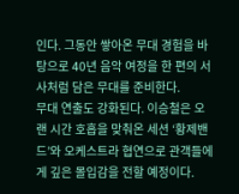인다. 그동안 쌓아온 무대 경험을 바탕으로 40년 음악 여정을 한 편의 서사처럼 담은 무대를 준비한다.
무대 연출도 강화된다. 이승철은 오랜 시간 호흡을 맞춰온 세션 ‘황제밴드’와 오케스트라 협연으로 관객들에게 깊은 몰입감을 전할 예정이다.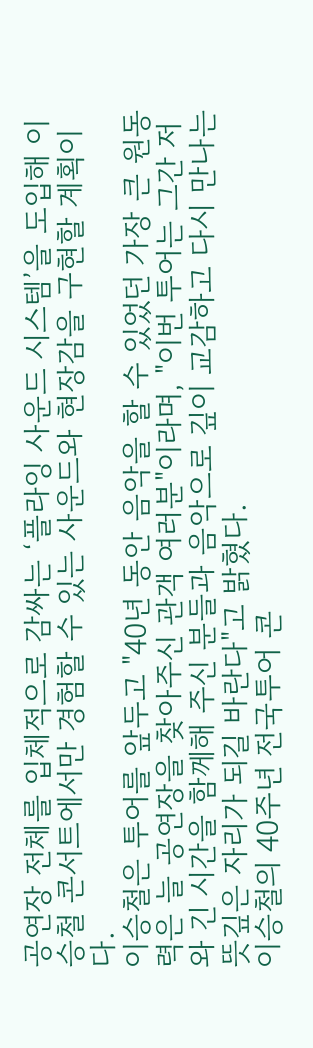공연장 전체를 입체적으로 감싸는 ‘플라잉 사운드 시스템’을 도입해 이승철 콘서트에서만 경험할 수 있는 사운드와 현장감을 구현할 계획이다.
이승철은 투어를 앞두고 "40년 동안 음악을 할 수 있었던 가장 큰 원동력은 늘 공연장을 찾아주신 관객 여러분"이라며, "이번 투어는 그간 저와 긴 시간을 함께해 주신 분들과 음악으로 깊이 교감하고 다시 만나는 뜻깊은 자리가 되길 바란다"고 밝혔다.
이승철의 40주년 전국투어 콘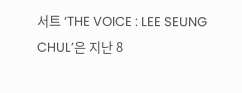서트 ‘THE VOICE : LEE SEUNG CHUL’은 지난 8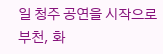일 청주 공연을 시작으로 부천, 화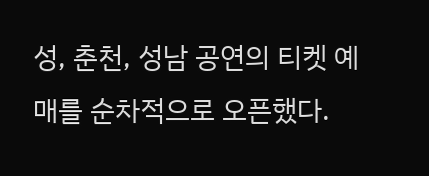성, 춘천, 성남 공연의 티켓 예매를 순차적으로 오픈했다.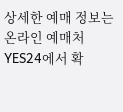상세한 예매 정보는 온라인 예매처 YES24에서 확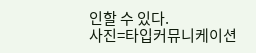인할 수 있다.
사진=타입커뮤니케이션